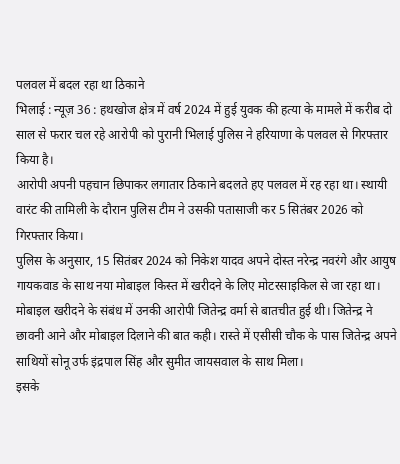पलवल में बदल रहा था ठिकाने
भिलाई : न्यूज़ 36 : हथखोज क्षेत्र में वर्ष 2024 में हुई युवक की हत्या के मामले में करीब दो साल से फरार चल रहे आरोपी को पुरानी भिलाई पुलिस ने हरियाणा के पलवल से गिरफ्तार किया है।
आरोपी अपनी पहचान छिपाकर लगातार ठिकाने बदलते हए पलवल में रह रहा था। स्थायी वारंट की तामिली के दौरान पुलिस टीम ने उसकी पतासाजी कर 5 सितंबर 2026 को गिरफ्तार किया।
पुलिस के अनुसार, 15 सितंबर 2024 को निकेश यादव अपने दोस्त नरेन्द्र नवरंगे और आयुष गायकवाड के साथ नया मोबाइल किस्त में खरीदने के लिए मोटरसाइकिल से जा रहा था। मोबाइल खरीदने के संबंध में उनकी आरोपी जितेन्द्र वर्मा से बातचीत हुई थी। जितेन्द्र ने छावनी आने और मोबाइल दिलाने की बात कही। रास्ते में एसीसी चौक के पास जितेन्द्र अपने साथियों सोनू उर्फ इंद्रपाल सिंह और सुमीत जायसवाल के साथ मिला।
इसके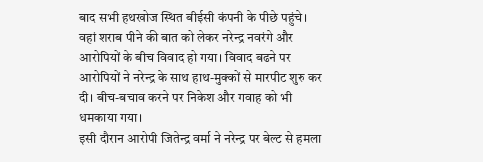बाद सभी हथखोज स्थित बीईसी कंपनी के पीछे पहुंचे। वहां शराब पीने की बात को लेकर नरेन्द्र नवरंगे और आरोपियों के बीच विवाद हो गया। विवाद बढने पर आरोपियों ने नरेन्द्र के साथ हाथ-मुक्कों से मारपीट शुरु कर दी। बीच-बचाव करने पर निकेश और गवाह को भी धमकाया गया।
इसी दौरान आरोपी जितेन्द्र वर्मा ने नरेन्द्र पर बेल्ट से हमला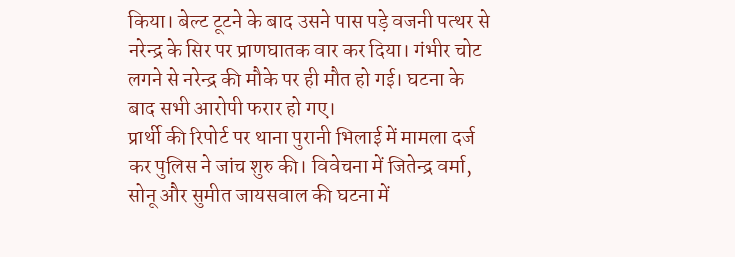किया। बेल्ट टूटने के बाद उसने पास पड़े वजनी पत्थर से नरेन्द्र के सिर पर प्राणघातक वार कर दिया। गंभीर चोट लगने से नरेन्द्र की मौके पर ही मौत हो गई। घटना के बाद सभी आरोपी फरार हो गए।
प्रार्थी की रिपोर्ट पर थाना पुरानी भिलाई में मामला दर्ज कर पुलिस ने जांच शुरु की। विवेचना में जितेन्द्र वर्मा, सोनू और सुमीत जायसवाल की घटना में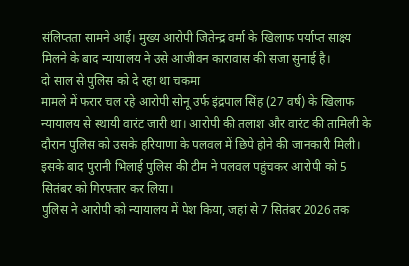संलिप्तता सामने आई। मुख्य आरोपी जितेन्द्र वर्मा के खिलाफ पर्याप्त साक्ष्य मिलने के बाद न्यायालय ने उसे आजीवन कारावास की सजा सुनाई है।
दो साल से पुलिस को दे रहा था चकमा
मामले में फरार चल रहे आरोपी सोनू उर्फ इंद्रपाल सिंह (27 वर्ष) के खिलाफ न्यायालय से स्थायी वारंट जारी था। आरोपी की तलाश और वारंट की तामिली के दौरान पुलिस को उसके हरियाणा के पलवल में छिपे होने की जानकारी मिली। इसके बाद पुरानी भिलाई पुलिस की टीम ने पलवल पहुंचकर आरोपी को 5 सितंबर को गिरफ्तार कर लिया।
पुलिस ने आरोपी को न्यायालय में पेश किया, जहां से 7 सितंबर 2026 तक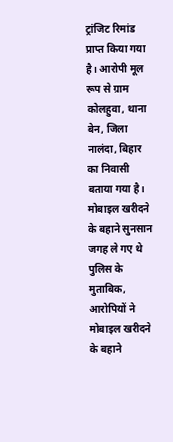ट्रांजिट रिमांड प्राप्त किया गया है। आरोपी मूल रूप से ग्राम कोलहुवा, थाना बेन, जिला नालंदा, बिहार का निवासी बताया गया है।
मोबाइल खरीदने के बहाने सुनसान जगह ले गए थे
पुलिस के मुताबिक, आरोपियों ने मोबाइल खरीदने के बहाने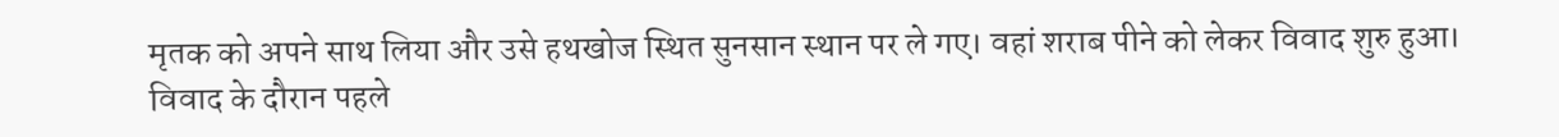मृतक को अपने साथ लिया और उसे हथखोज स्थित सुनसान स्थान पर ले गए। वहां शराब पीने को लेकर विवाद शुरु हुआ। विवाद के दौरान पहले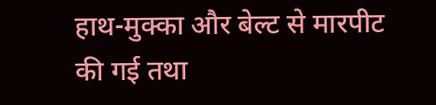हाथ-मुक्का और बेल्ट से मारपीट की गई तथा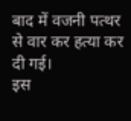बाद में वजनी पत्थर से वार कर हत्या कर दी गई।
इस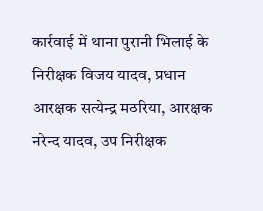कार्रवाई में थाना पुरानी भिलाई के निरीक्षक विजय यादव, प्रधान आरक्षक सत्येन्द्र मठरिया, आरक्षक नरेन्द यादव, उप निरीक्षक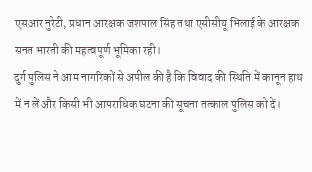एसआर नुरेटी, प्रधान आरक्षक जशपाल सिंह तथा एसीसीयू भिलाई के आरक्षक सनत भारती की महत्वपूर्ण भूमिका रही।
दुर्ग पुलिस ने आम नागरिकों से अपील की है कि विवाद की स्थिति में कानून हाथ में न लें और किसी भी आपराधिक घटना की सूचना तत्काल पुलिस को दें।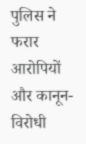पुलिस ने फरार आरोपियों और कानून-विरोधी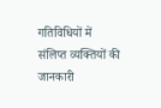गतिविधियों में संलिप्त व्यक्तियों की जानकारी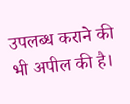उपलब्ध कराने की भी अपील की है।